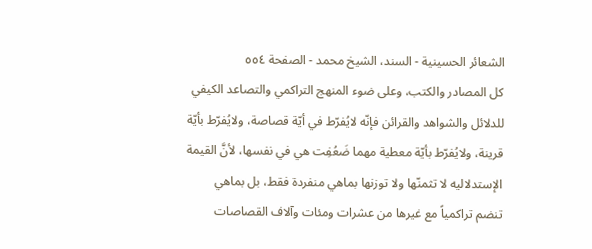الشعائر الحسينية - السند، الشيخ محمد - الصفحة ٥٥٤
كل المصادر والكتب، وعلى ضوء المنهج التراكمي والتصاعد الكيفي للدلائل والشواهد والقرائن فإنّه لايُفرّط في أيّة قصاصة، ولايُفرّط بأيّة قرينة، ولايُفرّط بأيّة معطية مهما ضَعُفِت هي في نفسها، لأنَّ القيمة الإستدلاليه لا تثمنّها ولا توزنها بماهي منفردة فقط، بل بماهي تنضم تراكمياً مع غيرها من عشرات ومئات وآلاف القصاصات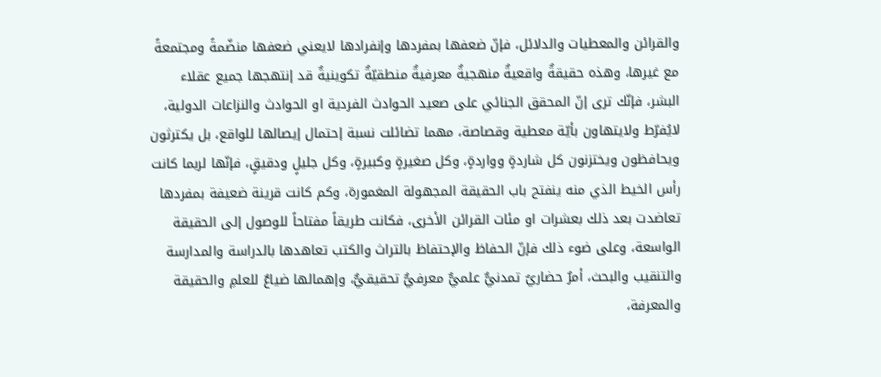والقرائن والمعطيات والدلائل، فإنّ ضعفها بمفردها وإنفرادها لايعني ضعفها منضّمةً ومجتمعةً مع غيرها، وهذه حقيقةٌ واقعيةٌ منهجيةٌ معرفيةٌ منطقيّةٌ تكوينيةٌ قد إنتهجها جميع عقلاء البشر، فإنّك ترى إنّ المحقق الجنائي على صعيد الحوادث الفردية او الحوادث والنزاعات الدولية، لايُفرّط ولايتهاون بأيّة معطية وقصاصة، مهما تضائلت نسبة إحتمال إيصالها للواقع، بل يكترثون ويحافظون ويختزنون كل شاردةٍ وواردةٍ، وكل صغيرةٍ وكبيرةٍ، وكل جليلٍ ودقيقٍ، فإنّها لربما كانت رأس الخيط الذي منه ينفتح باب الحقيقة المجهولة المغمورة، وكم كانت قرينة ضعيفة بمفردها تعاضدت بعد ذلك بعشرات او مئات القرائن الأخرى، فكانت طريقاً مفتاحاً للوصول إلى الحقيقة الواسعة، وعلى ضوء ذلك فإنّ الحفاظ والإحتفاظ بالتراث والكتب تعاهدها بالدراسة والمدارسة والتنقيب والبحث، أمرٌ حضاريٌ تمدنيٌّ علميٌّ معرفيٌّ تحقيقيٌّ، وإهمالها ضياعٌ للعلمِ والحقيقة والمعرفة،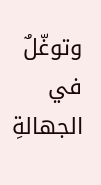وتوغّلٌ في الجهالةِ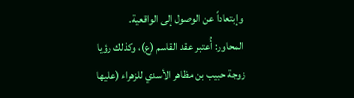وإبتعاداً عن الوصول إلى الواقعية.
المحاور: أُعتبر عقد القاسم (ع)، وكذلك رؤيا زوجة حبيب بن مظاهر الأسدي للزهراء (عليها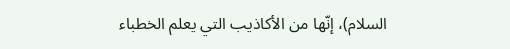السلام)، إنّها من الأكاذيب التي يعلم الخطباء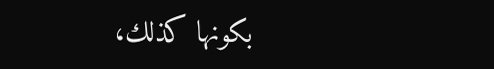بكونها كذلك،